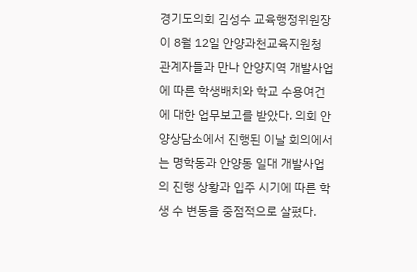경기도의회 김성수 교육행정위원장이 8월 12일 안양과천교육지원청 관계자들과 만나 안양지역 개발사업에 따른 학생배치와 학교 수용여건에 대한 업무보고를 받았다. 의회 안양상담소에서 진행된 이날 회의에서는 명학동과 안양동 일대 개발사업의 진행 상황과 입주 시기에 따른 학생 수 변동을 중점적으로 살폈다.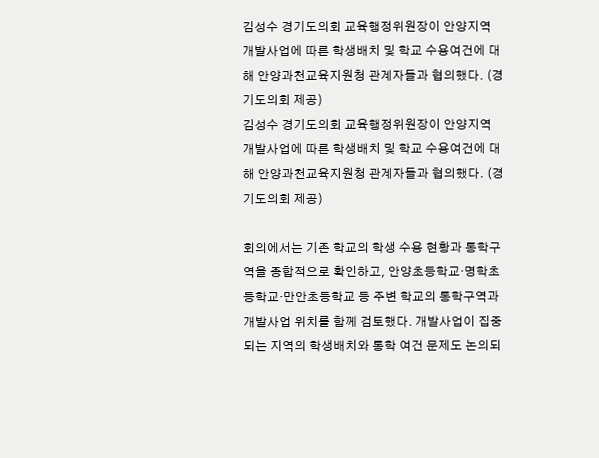김성수 경기도의회 교육행정위원장이 안양지역 개발사업에 따른 학생배치 및 학교 수용여건에 대해 안양과천교육지원청 관계자들과 협의했다. (경기도의회 제공)
김성수 경기도의회 교육행정위원장이 안양지역 개발사업에 따른 학생배치 및 학교 수용여건에 대해 안양과천교육지원청 관계자들과 협의했다. (경기도의회 제공)

회의에서는 기존 학교의 학생 수용 현황과 통학구역을 종합적으로 확인하고, 안양초등학교·명학초등학교·만안초등학교 등 주변 학교의 통학구역과 개발사업 위치를 함께 검토했다. 개발사업이 집중되는 지역의 학생배치와 통학 여건 문제도 논의되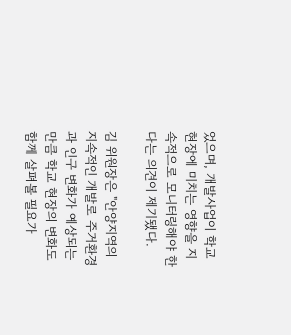었으며, 개발사업이 학교 현장에 미치는 영향을 지속적으로 모니터링해야 한다는 의견이 제기됐다.

김 위원장은 "안양지역의 지속적인 개발로 주거환경과 인구 변화가 예상되는 만큼 학교 현장의 변화도 함께 살펴볼 필요가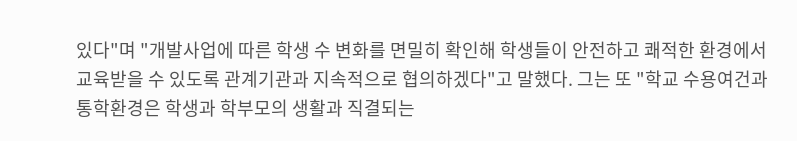있다"며 "개발사업에 따른 학생 수 변화를 면밀히 확인해 학생들이 안전하고 쾌적한 환경에서 교육받을 수 있도록 관계기관과 지속적으로 협의하겠다"고 말했다. 그는 또 "학교 수용여건과 통학환경은 학생과 학부모의 생활과 직결되는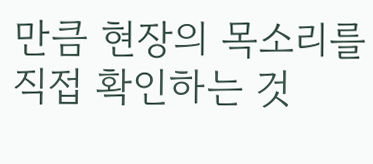만큼 현장의 목소리를 직접 확인하는 것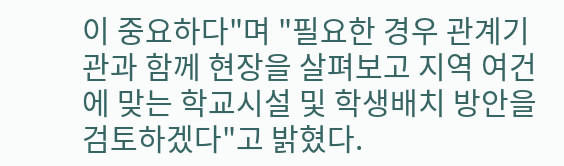이 중요하다"며 "필요한 경우 관계기관과 함께 현장을 살펴보고 지역 여건에 맞는 학교시설 및 학생배치 방안을 검토하겠다"고 밝혔다.